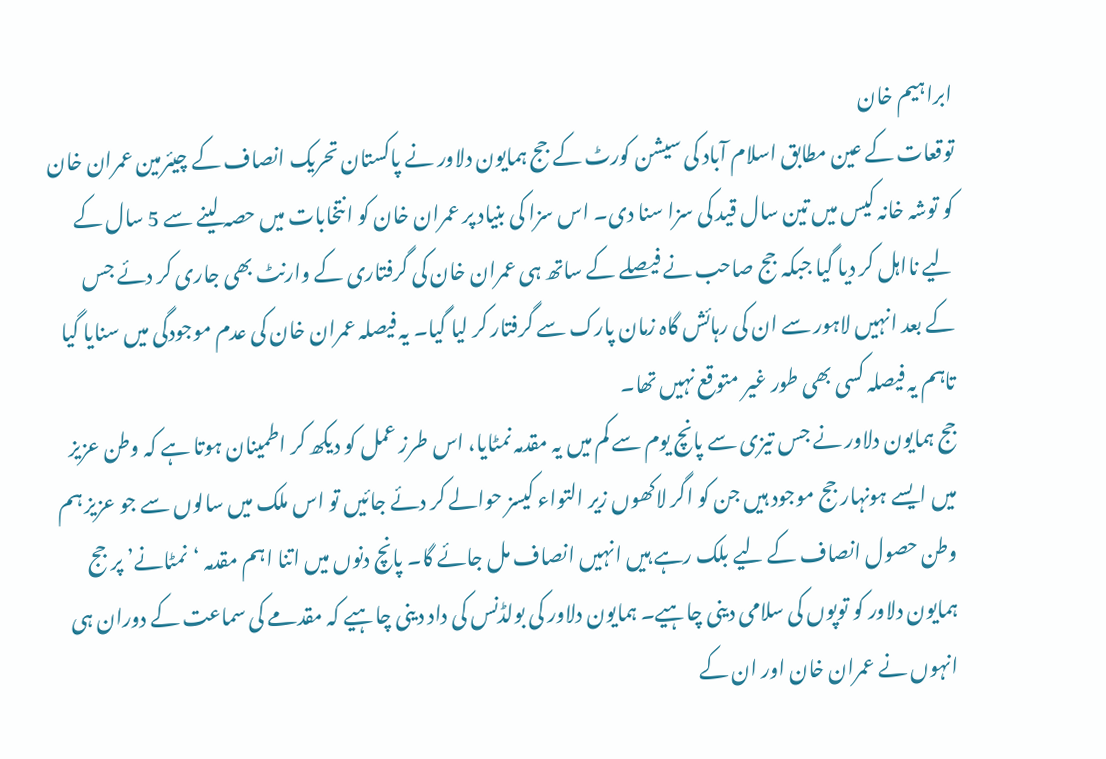ابراہیم خان
توقعات کے عین مطابق اسلام آباد کی سیشن کورٹ کے جج ہمایون دلاور نے پاکستان تحریک انصاف کے چیئرمین عمران خان کو توشہ خانہ کیس میں تین سال قید کی سزا سنا دی۔ اس سزا کی بنیاد پر عمران خان کو انتخابات میں حصہ لینے سے 5 سال کے لیے نااہل کر دیا گیا جبکہ جج صاحب نے فیصلے کے ساتھ ہی عمران خان کی گرفتاری کے وارنٹ بھی جاری کر دئے جس کے بعد انہیں لاہور سے ان کی رہائش گاہ زمان پارک سے گرفتار کر لیا گیا۔ یہ فیصلہ عمران خان کی عدم موجودگی میں سنایا گیا تاہم یہ فیصلہ کسی بھی طور غیر متوقع نہیں تھا۔
جج ہمایون دلاور نے جس تیزی سے پانچ یوم سے کم میں یہ مقدمہ نمٹایا، اس طرز عمل کو دیکھ کر اطمینان ہوتا ہے کہ وطن عزیز میں ایسے ہونہار جج موجود ہیں جن کو اگر لاکھوں زیر التواء کیسز حوالے کر دئے جائیں تو اس ملک میں سالوں سے جو عزیز ہم وطن حصول انصاف کے لیے بلک رہے ہیں انہیں انصاف مل جائے گا۔ پانچ دنوں میں اتنا اہم مقدمہ ‘نمٹانے’ پر جج ہمایون دلاور کو توپوں کی سلامی دینی چاہیے۔ ہمایون دلاور کی بولڈنس کی داد دینی چاہیے کہ مقدمے کی سماعت کے دوران ہی انہوں نے عمران خان اور ان کے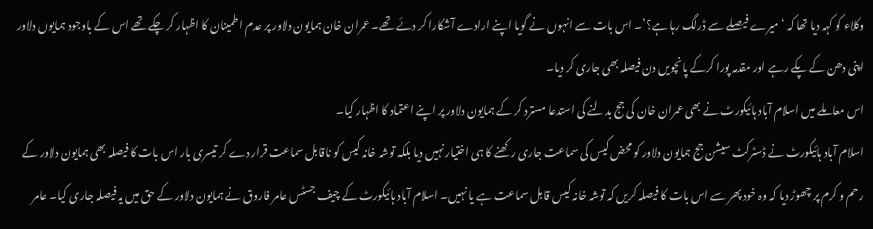وکلاء کو کہہ دیا تھا کہ ‘میرے فیصلے سے ڈرلگ رہا ہے؟’۔ اس بات سے انہوں نے گویا اپنے ارادے آشکارا کر دئے تھے۔ عمران خان ہمایون دلاور پر عدم اطمینان کا اظہار کر چکے تھے اس کے باوجود ہمایوں دلاور اپنی دھن کے پکے رہے اور مقدمہ پورا کرکے پانچویں دن فیصلہ بھی جاری کر دیا۔
اس معاملے میں اسلام آباد ہائیکورٹ نے بھی عمران خان کی جج بدلنے کی استدعا مسترد کر کے ہمایون دلاور پر اپنے اعتماد کا اظہار کیا۔
اسلام آباد ہائیکورٹ نے ڈسٹرکٹ سیشن جج ہمایون دلاور کو محض کیس کی سماعت جاری رکھنے کا ہی اختیار نہیں دیا بلکہ توشہ خانہ کیس کو ناقابل سماعت قرار دے کر تیسری بار اس بات کا فیصلہ بھی ہمایون دلاور کے رحم و کرم پر چھوڑ دیا کہ وہ خود پھر سے اس بات کا فیصلہ کریں کہ توشہ خانہ کیس قابل سماعت ہے یا نہیں۔ اسلام آباد ہائیکورٹ کے چیف جسٹس عامر فاروق نے ہمایون دلاور کے حق میں یہ فیصلہ جاری کیا۔ عامر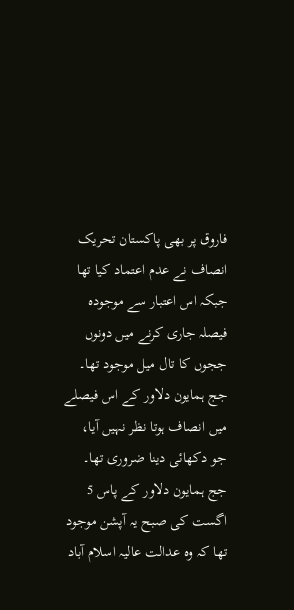فاروق پر بھی پاکستان تحریک انصاف نے عدم اعتماد کیا تھا جبکہ اس اعتبار سے موجودہ فیصلہ جاری کرنے میں دونوں ججوں کا تال میل موجود تھا۔ جج ہمایون دلاور کے اس فیصلے میں انصاف ہوتا نظر نہیں آیا، جو دکھائی دینا ضروری تھا۔ جج ہمایون دلاور کے پاس 5 اگست کی صبح یہ آپشن موجود تھا کہ وہ عدالت عالیہ اسلام آباد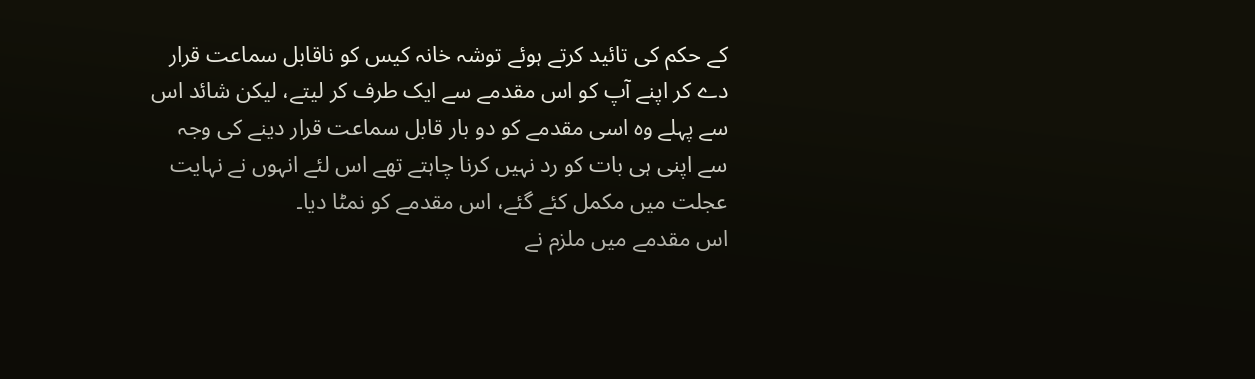کے حکم کی تائید کرتے ہوئے توشہ خانہ کیس کو ناقابل سماعت قرار دے کر اپنے آپ کو اس مقدمے سے ایک طرف کر لیتے، لیکن شائد اس سے پہلے وہ اسی مقدمے کو دو بار قابل سماعت قرار دینے کی وجہ سے اپنی ہی بات کو رد نہیں کرنا چاہتے تھے اس لئے انہوں نے نہایت عجلت میں مکمل کئے گئے، اس مقدمے کو نمٹا دیا۔
اس مقدمے میں ملزم نے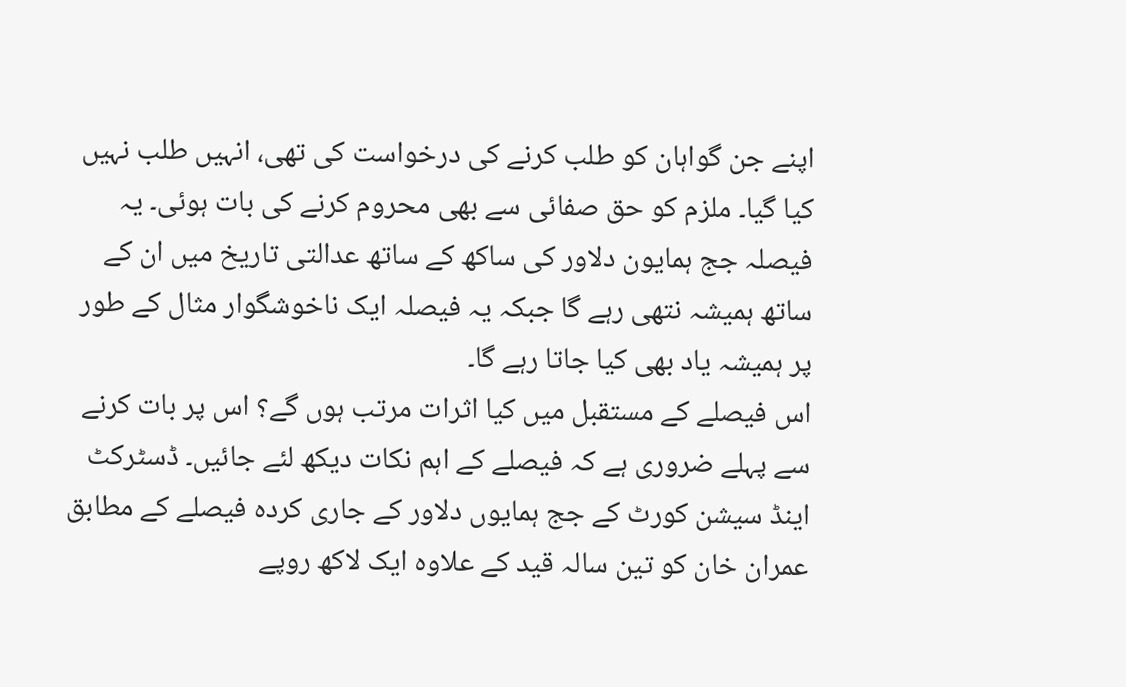اپنے جن گواہان کو طلب کرنے کی درخواست کی تھی، انہیں طلب نہیں کیا گیا۔ ملزم کو حق صفائی سے بھی محروم کرنے کی بات ہوئی۔ یہ فیصلہ جج ہمایون دلاور کی ساکھ کے ساتھ عدالتی تاریخ میں ان کے ساتھ ہمیشہ نتھی رہے گا جبکہ یہ فیصلہ ایک ناخوشگوار مثال کے طور پر ہمیشہ یاد بھی کیا جاتا رہے گا۔
اس فیصلے کے مستقبل میں کیا اثرات مرتب ہوں گے؟ اس پر بات کرنے سے پہلے ضروری ہے کہ فیصلے کے اہم نکات دیکھ لئے جائیں۔ ڈسٹرکٹ اینڈ سیشن کورٹ کے جج ہمایوں دلاور کے جاری کردہ فیصلے کے مطابق عمران خان کو تین سالہ قید کے علاوہ ایک لاکھ روپے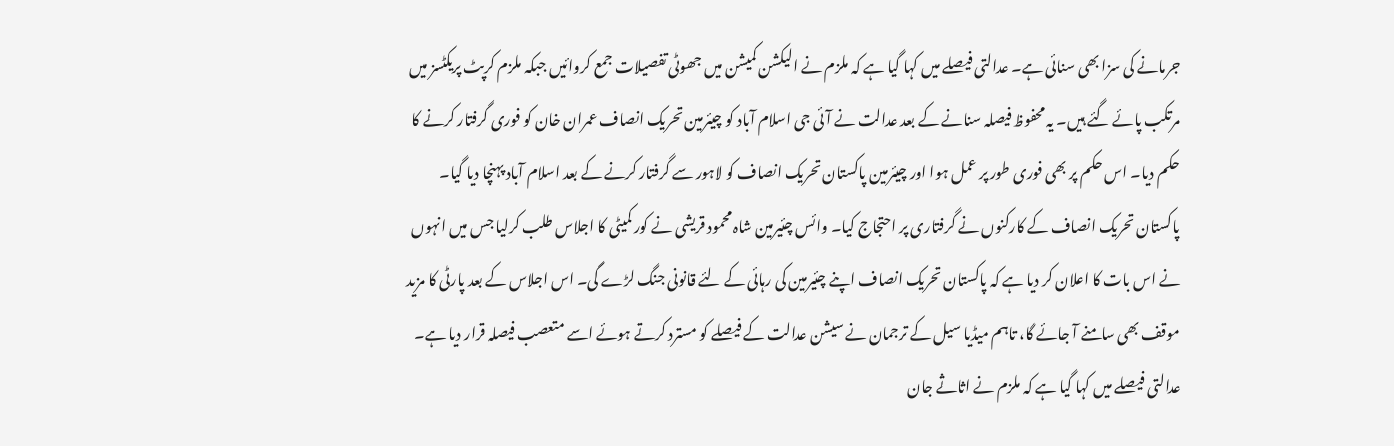جرمانے کی سزا بھی سنائی ہے۔ عدالتی فیصلے میں کہا گیا ہے کہ ملزم نے الیکشن کمیشن میں جھوٹی تفصیلات جمع کروائیں جبکہ ملزم کرپٹ پریکٹسز میں مرتکب پائے گئے ہیں۔ یہ محفوظ فیصلہ سنانے کے بعد عدالت نے آئی جی اسلام آباد کو چیئرمین تحریک انصاف عمران خان کو فوری گرفتار کرنے کا حکم دیا۔ اس حکم پر بھی فوری طور پر عمل ہوا اور چیئرمین پاکستان تحریک انصاف کو لاہور سے گرفتار کرنے کے بعد اسلام آباد پہنچا دیا گیا۔
پاکستان تحریک انصاف کے کارکنوں نے گرفتاری پر احتجاج کیا۔ وائس چئیرمین شاہ محمود قریشی نے کور کمیٹی کا اجلاس طلب کرلیا جس میں انہوں نے اس بات کا اعلان کر دیا ہے کہ پاکستان تحریک انصاف اپنے چئیرمین کی رہائی کے لئے قانونی جنگ لڑے گی۔ اس اجلاس کے بعد پارٹی کا مزید موقف بھی سامنے آ جائے گا، تاہم میڈیا سیل کے ترجمان نے سیشن عدالت کے فیصلے کو مسترد کرتے ہوئے اسے متعصب فیصلہ قرار دیا ہے۔ عدالتی فیصلے میں کہا گیا ہے کہ ملزم نے اثاثے جان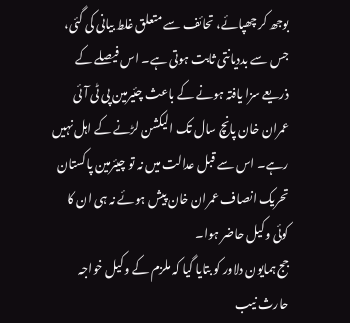بوجھ کر چھپائے، تحائف سے متعلق غلط بیانی کی گئی، جس سے بددیانتی ثابت ہوتی ہے۔ اس فیصلے کے ذریعے سزا یافتہ ہونے کے باعث چئیرمین پی ٹی آئی عمران خان پانچ سال تک الیکشن لڑنے کے اہل نہیں رہے۔ اس سے قبل عدالت میں نہ تو چیئرمین پاکستان تحریک انصاف عمران خان پیش ہوئے نہ ہی ان کا کوئی وکیل حاضر ہوا۔
جج ہمایون دلاور کو بتایا گیا کہ ملزم کے وکیل خواجہ حارث نیب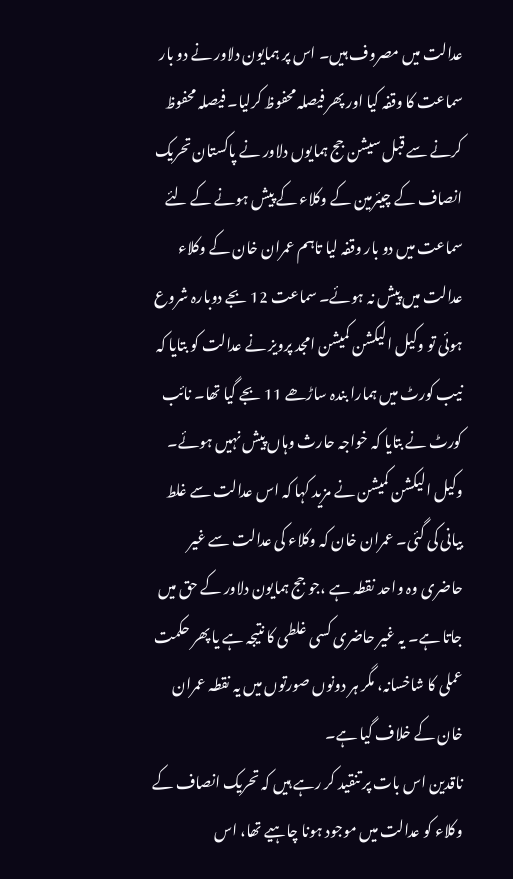عدالت میں مصروف ہیں۔ اس پر ہمایون دلاور نے دو بار سماعت کا وقفہ کیا اور پھر فیصلہ محفوظ کرلیا۔ فیصلہ محفوظ کرنے سے قبل سیشن جج ہمایوں دلاور نے پاکستان تحریک انصاف کے چیئرمین کے وکلاء کے پیش ہونے کے لئے سماعت میں دو بار وقفہ لیا تاہم عمران خان کے وکلاء عدالت میں پیش نہ ہوئے۔ سماعت 12 بجے دوبارہ شروع ہوئی تو وکیل الیکشن کمیشن امجد پرویز نے عدالت کو بتایا کہ نیب کورٹ میں ہمارا بندہ ساڑھے 11 بجے گیا تھا۔ نائب کورٹ نے بتایا کہ خواجہ حارث وہاں پیش نہیں ہوئے۔ وکیل الیکشن کمیشن نے مزید کہا کہ اس عدالت سے غلط بیانی کی گئی۔ عمران خان کہ وکلاء کی عدالت سے غیر حاضری وہ واحد نقطہ ہے ،جو جج ہمایون دلاور کے حق میں جاتا ہے۔ یہ غیر حاضری کسی غلطی کا نتیجہ ہے یا پھر حکمت عملی کا شاخسانہ، مگر ہر دونوں صورتوں میں یہ نقطہ عمران خان کے خلاف گیا ہے۔
ناقدین اس بات پر تنقید کر رہے ہیں کہ تحریک انصاف کے وکلاء کو عدالت میں موجود ہونا چاہیے تھا، اس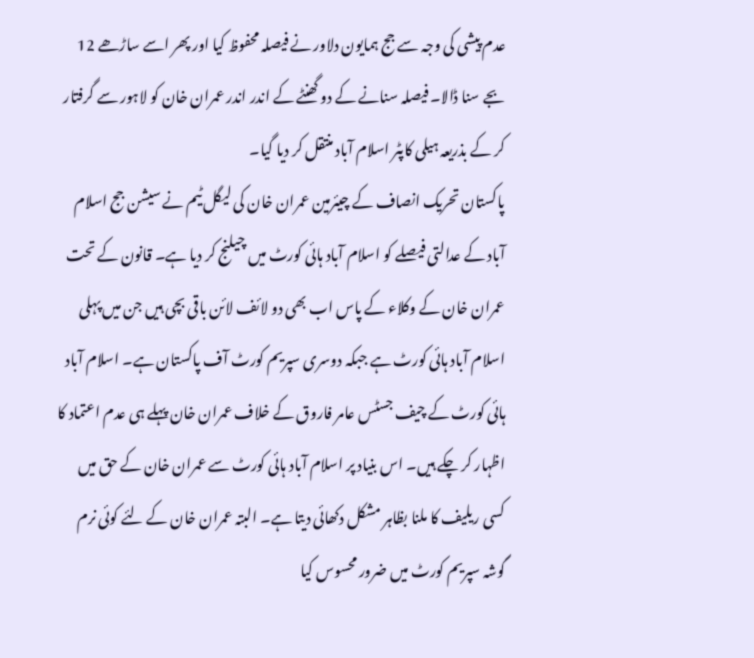عدم پیشی کی وجہ سے جج ہمایون دلاور نے فیصلہ محفوظ کیا اور پھر اسے ساڑھے 12 بجے سنا ڈالا۔ فیصلہ سنانے کے دو گھنٹے کے اندر اندر عمران خان کو لاہور سے گرفتار کر کے بذریعہ ہیلی کاپٹر اسلام آباد منتقل کر دیا گیا۔
پاکستان تحریک انصاف کے چیئرمین عمران خان کی لیگل ٹیم نے سیشن جج اسلام آباد کے عدالتی فیصلے کو اسلام آباد ہائی کورٹ میں چیلنج کر دیا ہے۔ قانون کے تحت عمران خان کے وکلاء کے پاس اب بھی دو لائف لائن باقی بچی ہیں جن میں پہلی اسلام آباد ہائی کورٹ ہے جبکہ دوسری سپریم کورٹ آف پاکستان ہے۔ اسلام آباد ہائی کورٹ کے چیف جسٹس عامر فاروق کے خلاف عمران خان پہلے ہی عدم اعتماد کا اظہار کر چکے ہیں۔ اس بنیاد پر اسلام آباد ہائی کورٹ سے عمران خان کے حق میں کسی ریلیف کا ملنا بظاہر مشکل دکھائی دیتا ہے۔ البتہ عمران خان کے لئے کوئی نرم گوشہ سپریم کورٹ میں ضرور محسوس کیا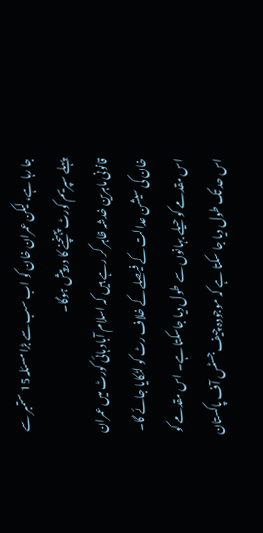جا رہا ہے، لیکن عمران خان کو اب سب سے بڑا مسئلہ 15 ستمبر سے پہلے سپریم کورٹ پہنچنے کا درپیش ہوگا۔
قانونی ماہرین خدشہ ظاہر کر رہے ہیں کہ اسلام آباد ہائی کورٹ میں عمران خان کی سیشن عدالت کے فیصلے کے خلاف رٹ کو لٹکایا جائے گا۔ اس مقدمے کو حیلے بہانوں سے طول دیا جاسکتا ہے۔ اس مقدمے کو اس حد تک طول دیا جا سکتا ہے کہ موجودہ چیف جسٹس آف پاکستان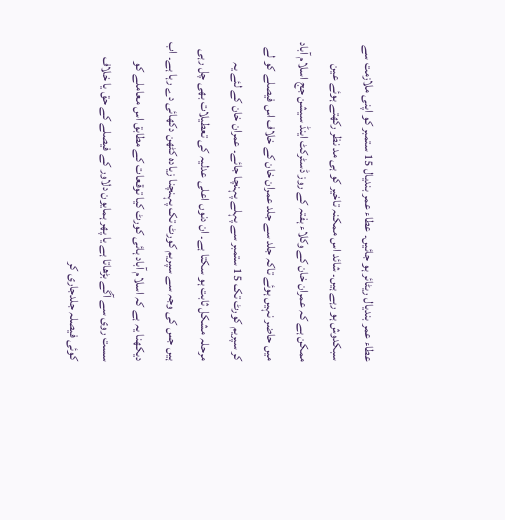عطاء عمر بندیال ریٹائر ہو جائیں۔ عطاء عمر بندیال 15 ستمبر کو اپنی ملازمت سے سبکدوش ہو رہے ہیں۔ شائد اس ممکنہ تاخیر کو ہی مد نظر رکھتے ہوئے عین ممکن ہے کہ عمران خان کے وکلاء ہفتہ کے روز ڈسٹرکٹ اینڈ سیشن جج اسلام آباد میں حاضر نہیں ہوئے تاکہ جلد سے جلد عمران خان کے خلاف اس فیصلے کو لے کر سپریم کورٹ تک 15 ستمبر سے پہلے پہنچا جائے۔ عمران خان کے لئے یہ مرحلہ مشکل ثابت ہو سکتا ہے۔ ان دنوں اعلی عدلیہ کی تعطیلات بھی چل رہی ہیں جس کی وجہ سے سپریم کورٹ تک پہنچنا زیادہ کٹھن دکھائی دے رہا ہے۔ اب دیکھنا یہ ہے کہ اسلام آباد ہائی کورٹ کیا توقعات کے مطابق اس معاملے کو سست روی سے آگے بڑھاتا ہے یا پھر ہمایون دلاور کے فیصلے کے حق یا خلاف کوئی فیصلہ جلدجاری کر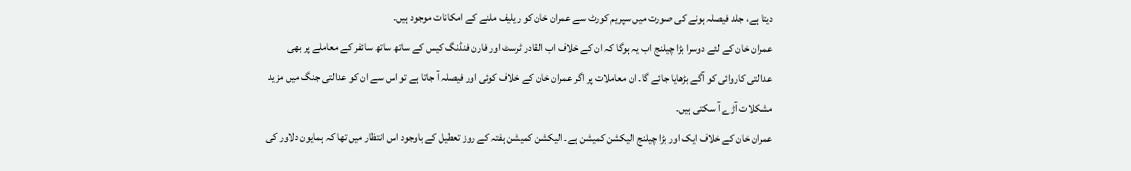دیتا ہے، جلد فیصلہ ہونے کی صورت میں سپریم کورٹ سے عمران خان کو ریلیف ملنے کے امکانات موجود ہیں۔
عمران خان کے لئے دوسرا بڑا چیلنج اب یہ ہوگا کہ ان کے خلاف اب القادر ٹرسٹ اور فارن فنڈنگ کیس کے ساتھ ساتھ سائفر کے معاملے پر بھی عدالتی کاروائی کو آگے بڑھایا جائے گا۔ ان معاملات پر اگر عمران خان کے خلاف کوئی اور فیصلہ آ جاتا ہے تو اس سے ان کو عدالتی جنگ میں مزید مشکلات آڑے آ سکتی ہیں۔
عمران خان کے خلاف ایک اور بڑا چیلنج الیکشن کمیشن ہے۔ الیکشن کمیشن ہفتہ کے روز تعطیل کے باوجود اس انتظار میں تھا کہ ہمایون دلاور کی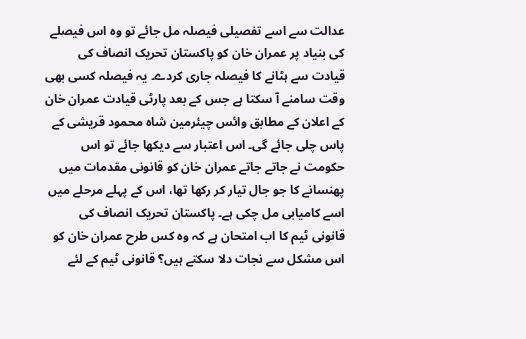عدالت سے اسے تفصیلی فیصلہ مل جائے تو وہ اس فیصلے کی بنیاد پر عمران خان کو پاکستان تحریک انصاف کی قیادت سے ہٹانے کا فیصلہ جاری کردے۔ یہ فیصلہ کسی بھی وقت سامنے آ سکتا ہے جس کے بعد پارٹی قیادت عمران خان کے اعلان کے مطابق وائس چیئرمین شاہ محمود قریشی کے پاس چلی جائے گی۔ اس اعتبار سے دیکھا جائے تو اس حکومت نے جاتے جاتے عمران خان کو قانونی مقدمات میں پھنسانے کا جو جال تیار کر رکھا تھا، اس کے پہلے مرحلے میں اسے کامیابی مل چکی ہے۔ پاکستان تحریک انصاف کی قانونی ٹیم کا اب امتحان ہے کہ وہ کس طرح عمران خان کو اس مشکل سے نجات دلا سکتے ہیں؟ قانونی ٹیم کے لئے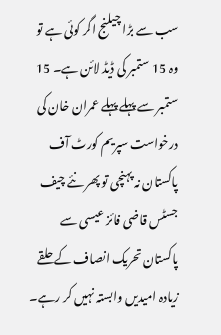سب سے بڑا چیلنج اگر کوئی ہے تو وہ 15 ستمبر کی ڈیڈ لائن ہے۔ 15 ستمبر سے پہلے پہلے عمران خان کی درخواست سپریم کورٹ آف پاکستان نہ پہنچی تو پھر نئے چیف جسٹس قاضی فائز عیسی سے پاکستان تحریک انصاف کے حلقے زیادہ امیدیں وابستہ نہیں کر رہے۔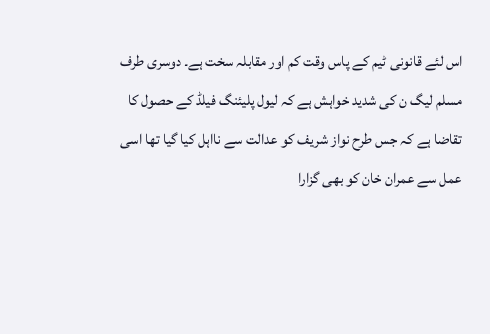اس لئے قانونی ٹیم کے پاس وقت کم اور مقابلہ سخت ہے۔ دوسری طرف مسلم لیگ ن کی شدید خواہش ہے کہ لیول پلیئنگ فیلڈ کے حصول کا تقاضا ہے کہ جس طرح نواز شریف کو عدالت سے نااہل کیا گیا تھا اسی عمل سے عمران خان کو بھی گزارا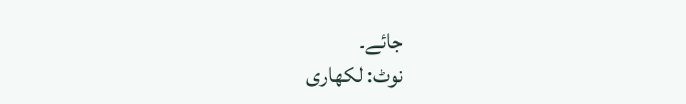جائے۔
نوٹ: لکھاری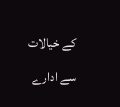کے خیالات سے ادارے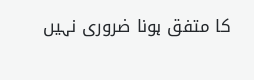کا متفق ہونا ضروری نہیں